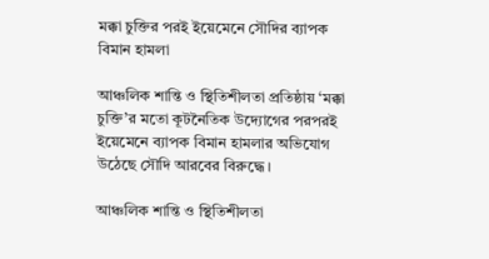মক্কা চুক্তির পরই ইয়েমেনে সৌদির ব্যাপক বিমান হামলা

আঞ্চলিক শান্তি ও স্থিতিশীলতা প্রতিষ্ঠায় ‘মক্কা চুক্তি’র মতো কূটনৈতিক উদ্যোগের পরপরই ইয়েমেনে ব্যাপক বিমান হামলার অভিযোগ উঠেছে সৌদি আরবের বিরুদ্ধে।

আঞ্চলিক শান্তি ও স্থিতিশীলতা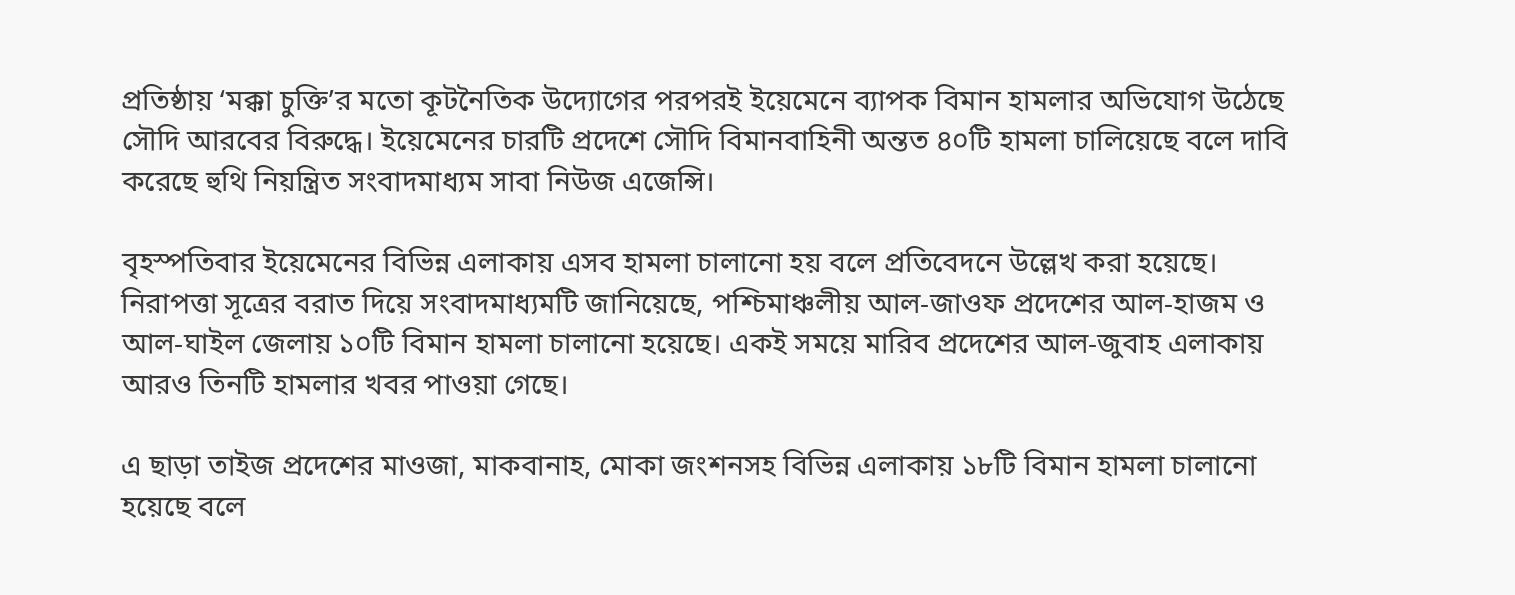প্রতিষ্ঠায় ‘মক্কা চুক্তি’র মতো কূটনৈতিক উদ্যোগের পরপরই ইয়েমেনে ব্যাপক বিমান হামলার অভিযোগ উঠেছে সৌদি আরবের বিরুদ্ধে। ইয়েমেনের চারটি প্রদেশে সৌদি বিমানবাহিনী অন্তত ৪০টি হামলা চালিয়েছে বলে দাবি করেছে হুথি নিয়ন্ত্রিত সংবাদমাধ্যম সাবা নিউজ এজেন্সি।

বৃহস্পতিবার ইয়েমেনের বিভিন্ন এলাকায় এসব হামলা চালানো হয় বলে প্রতিবেদনে উল্লেখ করা হয়েছে। নিরাপত্তা সূত্রের বরাত দিয়ে সংবাদমাধ্যমটি জানিয়েছে, পশ্চিমাঞ্চলীয় আল-জাওফ প্রদেশের আল-হাজম ও আল-ঘাইল জেলায় ১০টি বিমান হামলা চালানো হয়েছে। একই সময়ে মারিব প্রদেশের আল-জুবাহ এলাকায় আরও তিনটি হামলার খবর পাওয়া গেছে।

এ ছাড়া তাইজ প্রদেশের মাওজা, মাকবানাহ, মোকা জংশনসহ বিভিন্ন এলাকায় ১৮টি বিমান হামলা চালানো হয়েছে বলে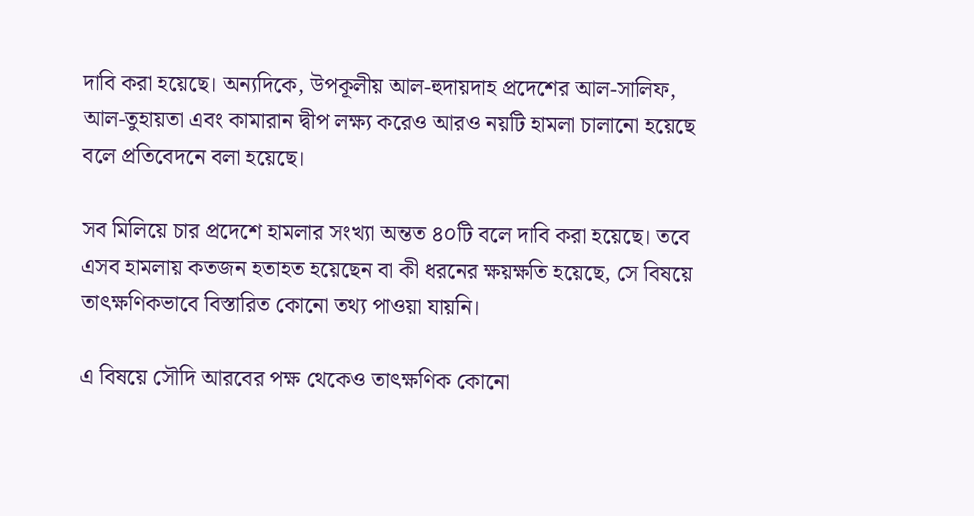দাবি করা হয়েছে। অন্যদিকে, উপকূলীয় আল-হুদায়দাহ প্রদেশের আল-সালিফ, আল-তুহায়তা এবং কামারান দ্বীপ লক্ষ্য করেও আরও নয়টি হামলা চালানো হয়েছে বলে প্রতিবেদনে বলা হয়েছে।

সব মিলিয়ে চার প্রদেশে হামলার সংখ্যা অন্তত ৪০টি বলে দাবি করা হয়েছে। তবে এসব হামলায় কতজন হতাহত হয়েছেন বা কী ধরনের ক্ষয়ক্ষতি হয়েছে, সে বিষয়ে তাৎক্ষণিকভাবে বিস্তারিত কোনো তথ্য পাওয়া যায়নি।

এ বিষয়ে সৌদি আরবের পক্ষ থেকেও তাৎক্ষণিক কোনো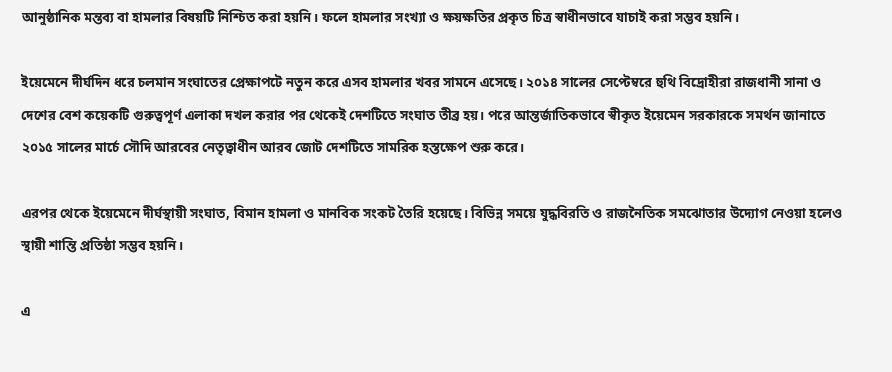আনুষ্ঠানিক মন্তব্য বা হামলার বিষয়টি নিশ্চিত করা হয়নি। ফলে হামলার সংখ্যা ও ক্ষয়ক্ষতির প্রকৃত চিত্র স্বাধীনভাবে যাচাই করা সম্ভব হয়নি।

ইয়েমেনে দীর্ঘদিন ধরে চলমান সংঘাতের প্রেক্ষাপটে নতুন করে এসব হামলার খবর সামনে এসেছে। ২০১৪ সালের সেপ্টেম্বরে হুথি বিদ্রোহীরা রাজধানী সানা ও দেশের বেশ কয়েকটি গুরুত্বপূর্ণ এলাকা দখল করার পর থেকেই দেশটিতে সংঘাত তীব্র হয়। পরে আন্তর্জাতিকভাবে স্বীকৃত ইয়েমেন সরকারকে সমর্থন জানাতে ২০১৫ সালের মার্চে সৌদি আরবের নেতৃত্বাধীন আরব জোট দেশটিতে সামরিক হস্তক্ষেপ শুরু করে।

এরপর থেকে ইয়েমেনে দীর্ঘস্থায়ী সংঘাত, বিমান হামলা ও মানবিক সংকট তৈরি হয়েছে। বিভিন্ন সময়ে যুদ্ধবিরতি ও রাজনৈতিক সমঝোতার উদ্যোগ নেওয়া হলেও স্থায়ী শান্তি প্রতিষ্ঠা সম্ভব হয়নি।

এ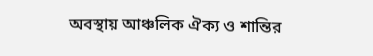অবস্থায় আঞ্চলিক ঐক্য ও শান্তির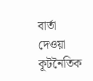বার্তা দেওয়া কূটনৈতিক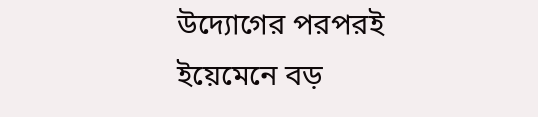উদ্যোগের পরপরই ইয়েমেনে বড়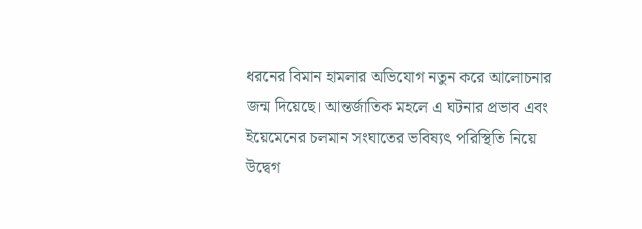ধরনের বিমান হামলার অভিযোগ নতুন করে আলোচনার জন্ম দিয়েছে। আন্তর্জাতিক মহলে এ ঘটনার প্রভাব এবং ইয়েমেনের চলমান সংঘাতের ভবিষ্যৎ পরিস্থিতি নিয়ে উদ্বেগ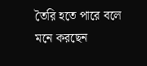তৈরি হতে পারে বলে মনে করছেন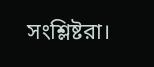সংশ্লিষ্টরা।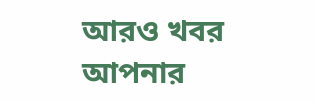আরও খবর
আপনার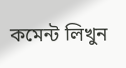কমেন্ট লিখুন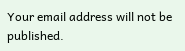Your email address will not be published.